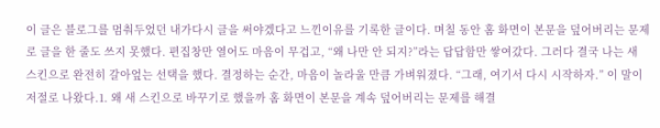이 글은 블로그를 멈춰두었던 내가다시 글을 써야겠다고 느낀이유를 기록한 글이다. 며칠 동안 홈 화면이 본문을 덮어버리는 문제로 글을 한 줄도 쓰지 못했다. 편집창만 열어도 마음이 무겁고, “왜 나만 안 되지?”라는 답답함만 쌓여갔다. 그러다 결국 나는 새 스킨으로 완전히 갈아엎는 선택을 했다. 결정하는 순간, 마음이 놀라울 만큼 가벼워졌다. “그래, 여기서 다시 시작하자.” 이 말이 저절로 나왔다.1. 왜 새 스킨으로 바꾸기로 했을까 홈 화면이 본문을 계속 덮어버리는 문제를 해결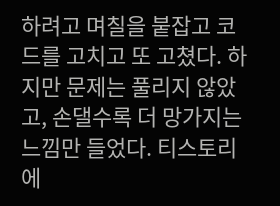하려고 며칠을 붙잡고 코드를 고치고 또 고쳤다. 하지만 문제는 풀리지 않았고, 손댈수록 더 망가지는 느낌만 들었다. 티스토리에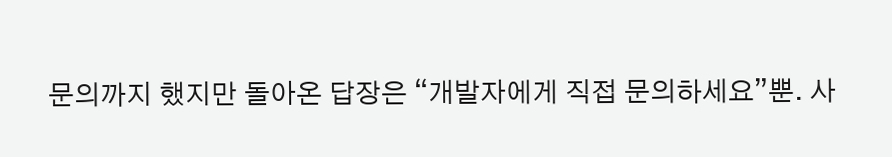문의까지 했지만 돌아온 답장은 “개발자에게 직접 문의하세요”뿐. 사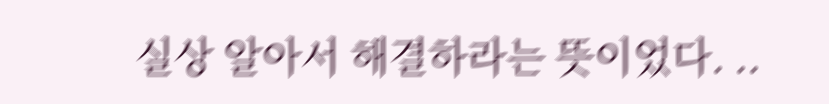실상 알아서 해결하라는 뜻이었다. ..